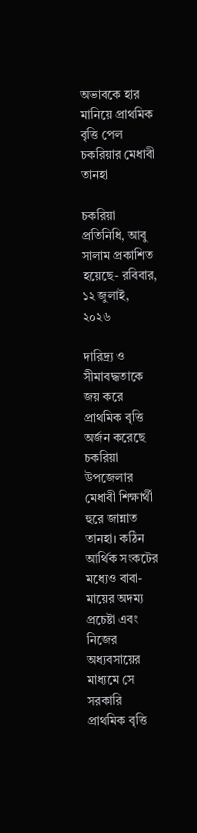অভাবকে হার মানিয়ে প্রাথমিক বৃত্তি পেল চকরিয়ার মেধাবী তানহা

চকরিয়া প্রতিনিধি, আবু সালাম প্রকাশিত হয়েছে- রবিবার, ১২ জুলাই, ২০২৬

দারিদ্র্য ও সীমাবদ্ধতাকে জয় করে প্রাথমিক বৃত্তি অর্জন করেছে চকরিয়া উপজেলার মেধাবী শিক্ষার্থী হুরে জান্নাত তানহা। কঠিন আর্থিক সংকটের মধ্যেও বাবা-মায়ের অদম্য প্রচেষ্টা এবং নিজের অধ্যবসায়ের মাধ্যমে সে সরকারি প্রাথমিক বৃত্তি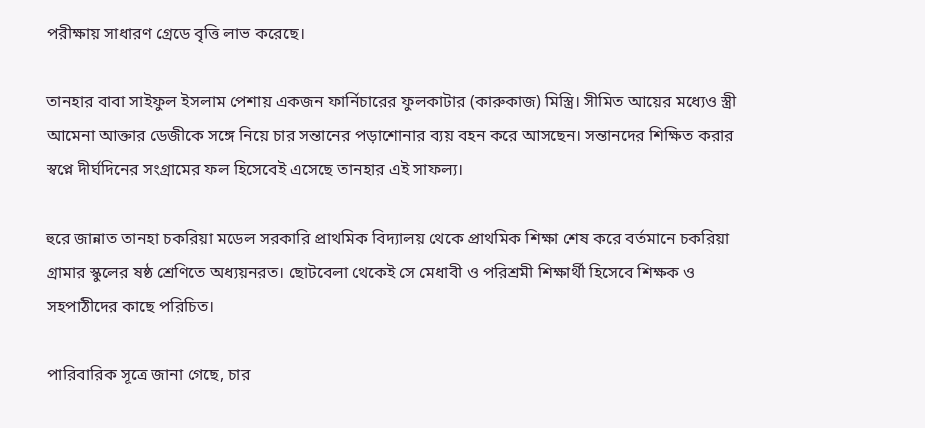পরীক্ষায় সাধারণ গ্রেডে বৃত্তি লাভ করেছে।

তানহার বাবা সাইফুল ইসলাম পেশায় একজন ফার্নিচারের ফুলকাটার (কারুকাজ) মিস্ত্রি। সীমিত আয়ের মধ্যেও স্ত্রী আমেনা আক্তার ডেজীকে সঙ্গে নিয়ে চার সন্তানের পড়াশোনার ব্যয় বহন করে আসছেন। সন্তানদের শিক্ষিত করার স্বপ্নে দীর্ঘদিনের সংগ্রামের ফল হিসেবেই এসেছে তানহার এই সাফল্য।

হুরে জান্নাত তানহা চকরিয়া মডেল সরকারি প্রাথমিক বিদ্যালয় থেকে প্রাথমিক শিক্ষা শেষ করে বর্তমানে চকরিয়া গ্রামার স্কুলের ষষ্ঠ শ্রেণিতে অধ্যয়নরত। ছোটবেলা থেকেই সে মেধাবী ও পরিশ্রমী শিক্ষার্থী হিসেবে শিক্ষক ও সহপাঠীদের কাছে পরিচিত।

পারিবারিক সূত্রে জানা গেছে, চার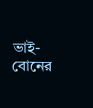ভাই-বোনের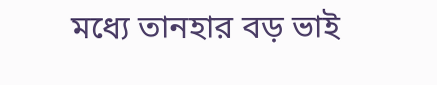মধ্যে তানহার বড় ভাই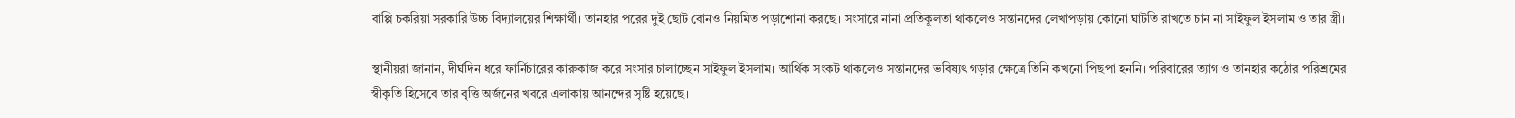বাপ্পি চকরিয়া সরকারি উচ্চ বিদ্যালয়ের শিক্ষার্থী। তানহার পরের দুই ছোট বোনও নিয়মিত পড়াশোনা করছে। সংসারে নানা প্রতিকূলতা থাকলেও সন্তানদের লেখাপড়ায় কোনো ঘাটতি রাখতে চান না সাইফুল ইসলাম ও তার স্ত্রী।

স্থানীয়রা জানান, দীর্ঘদিন ধরে ফার্নিচারের কারুকাজ করে সংসার চালাচ্ছেন সাইফুল ইসলাম। আর্থিক সংকট থাকলেও সন্তানদের ভবিষ্যৎ গড়ার ক্ষেত্রে তিনি কখনো পিছপা হননি। পরিবারের ত্যাগ ও তানহার কঠোর পরিশ্রমের স্বীকৃতি হিসেবে তার বৃত্তি অর্জনের খবরে এলাকায় আনন্দের সৃষ্টি হয়েছে।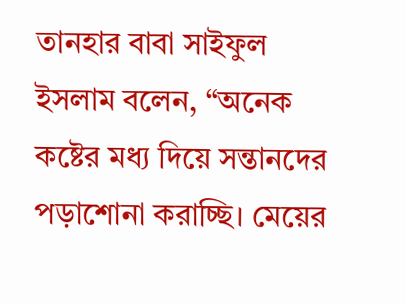তানহার বাবা সাইফুল ইসলাম বলেন, “অনেক কষ্টের মধ্য দিয়ে সন্তানদের পড়াশোনা করাচ্ছি। মেয়ের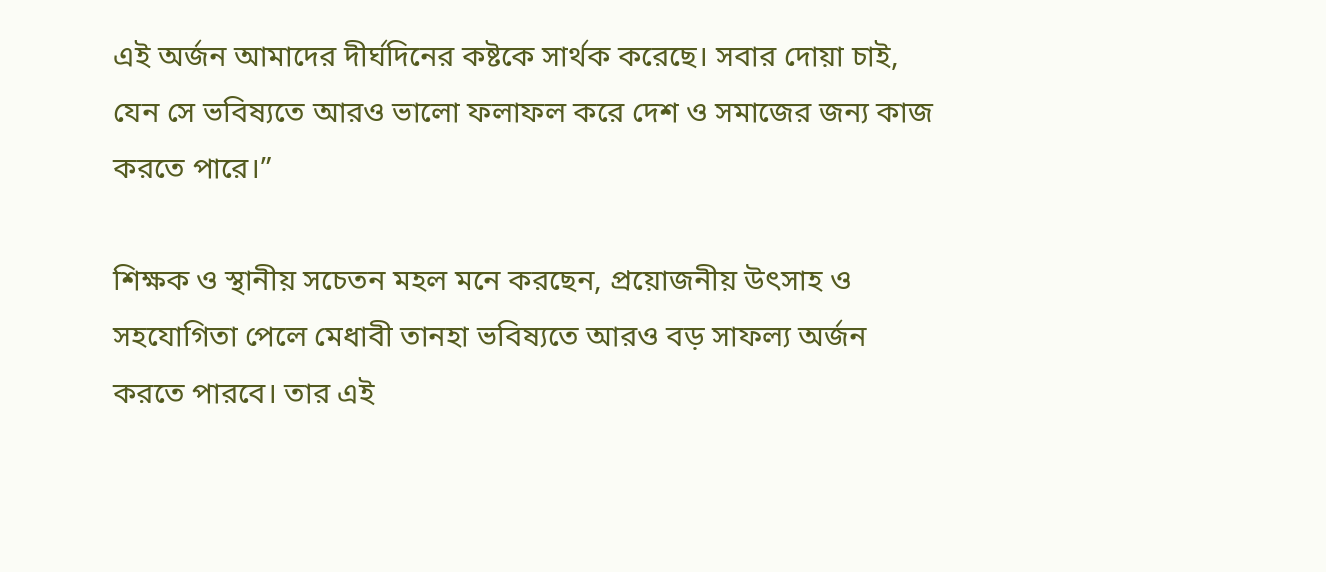এই অর্জন আমাদের দীর্ঘদিনের কষ্টকে সার্থক করেছে। সবার দোয়া চাই, যেন সে ভবিষ্যতে আরও ভালো ফলাফল করে দেশ ও সমাজের জন্য কাজ করতে পারে।”

শিক্ষক ও স্থানীয় সচেতন মহল মনে করছেন, প্রয়োজনীয় উৎসাহ ও সহযোগিতা পেলে মেধাবী তানহা ভবিষ্যতে আরও বড় সাফল্য অর্জন করতে পারবে। তার এই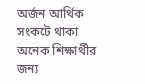অর্জন আর্থিক সংকটে থাকা অনেক শিক্ষার্থীর জন্য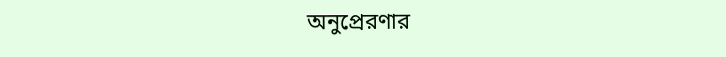অনুপ্রেরণার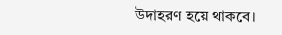উদাহরণ হয়ে থাকবে।